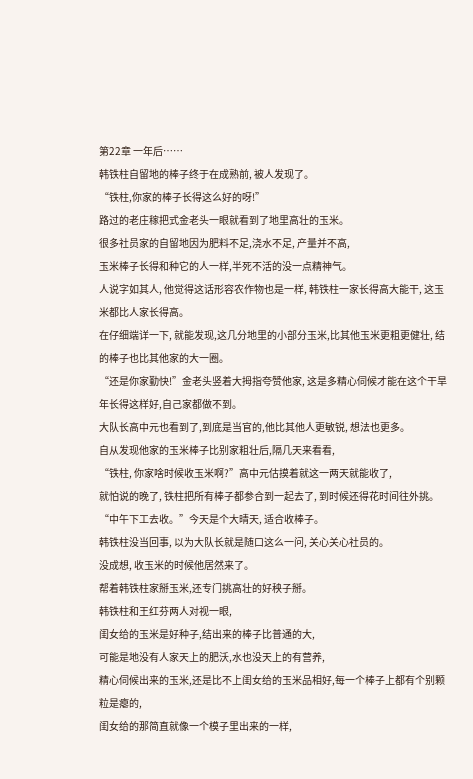第22章 一年后……
韩铁柱自留地的棒子终于在成熟前, 被人发现了。
“铁柱,你家的棒子长得这么好的呀!”
路过的老庄稼把式金老头一眼就看到了地里高壮的玉米。
很多社员家的自留地因为肥料不足,浇水不足, 产量并不高,
玉米棒子长得和种它的人一样,半死不活的没一点精神气。
人说字如其人, 他觉得这话形容农作物也是一样, 韩铁柱一家长得高大能干, 这玉米都比人家长得高。
在仔细端详一下, 就能发现,这几分地里的小部分玉米,比其他玉米更粗更健壮, 结的棒子也比其他家的大一圈。
“还是你家勤快!”金老头竖着大拇指夸赞他家, 这是多精心伺候才能在这个干旱年长得这样好,自己家都做不到。
大队长高中元也看到了,到底是当官的,他比其他人更敏锐, 想法也更多。
自从发现他家的玉米棒子比别家粗壮后,隔几天来看看,
“铁柱, 你家啥时候收玉米啊?”高中元估摸着就这一两天就能收了,
就怕说的晚了, 铁柱把所有棒子都参合到一起去了, 到时候还得花时间往外挑。
“中午下工去收。”今天是个大晴天, 适合收棒子。
韩铁柱没当回事, 以为大队长就是随口这么一问, 关心关心社员的。
没成想, 收玉米的时候他居然来了。
帮着韩铁柱家掰玉米,还专门挑高壮的好秧子掰。
韩铁柱和王红芬两人对视一眼,
闺女给的玉米是好种子,结出来的棒子比普通的大,
可能是地没有人家天上的肥沃,水也没天上的有营养,
精心伺候出来的玉米,还是比不上闺女给的玉米品相好,每一个棒子上都有个别颗粒是瘪的,
闺女给的那简直就像一个模子里出来的一样,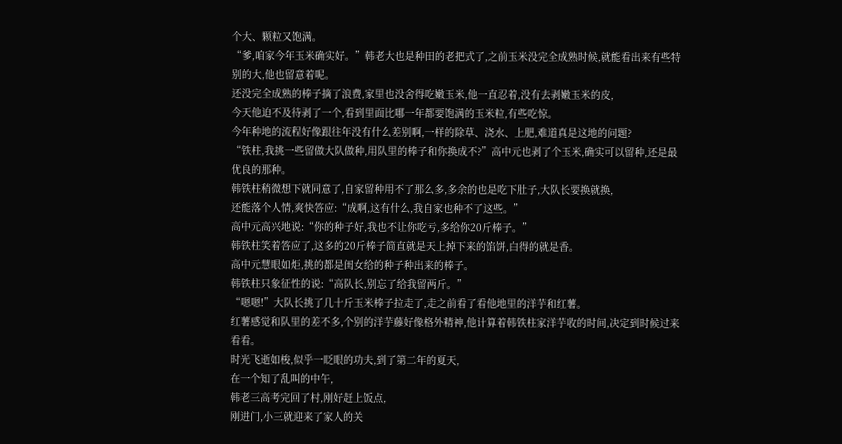个大、颗粒又饱满。
“爹,咱家今年玉米确实好。”韩老大也是种田的老把式了,之前玉米没完全成熟时候,就能看出来有些特别的大,他也留意着呢。
还没完全成熟的棒子摘了浪费,家里也没舍得吃嫩玉米,他一直忍着,没有去剥嫩玉米的皮,
今天他迫不及待剥了一个,看到里面比哪一年都要饱满的玉米粒,有些吃惊。
今年种地的流程好像跟往年没有什么差别啊,一样的除草、浇水、上肥,难道真是这地的问题?
“铁柱,我挑一些留做大队做种,用队里的棒子和你换成不?”高中元也剥了个玉米,确实可以留种,还是最优良的那种。
韩铁柱稍微想下就同意了,自家留种用不了那么多,多余的也是吃下肚子,大队长要换就换,
还能落个人情,爽快答应:“成啊,这有什么,我自家也种不了这些。”
高中元高兴地说:“你的种子好,我也不让你吃亏,多给你20斤棒子。”
韩铁柱笑着答应了,这多的20斤棒子简直就是天上掉下来的馅饼,白得的就是香。
高中元慧眼如炬,挑的都是闺女给的种子种出来的棒子。
韩铁柱只象征性的说:“高队长,别忘了给我留两斤。”
“嗯嗯!”大队长挑了几十斤玉米棒子拉走了,走之前看了看他地里的洋芋和红薯。
红薯感觉和队里的差不多,个别的洋芋藤好像格外精神,他计算着韩铁柱家洋芋收的时间,决定到时候过来看看。
时光飞逝如梭,似乎一眨眼的功夫,到了第二年的夏天,
在一个知了乱叫的中午,
韩老三高考完回了村,刚好赶上饭点,
刚进门,小三就迎来了家人的关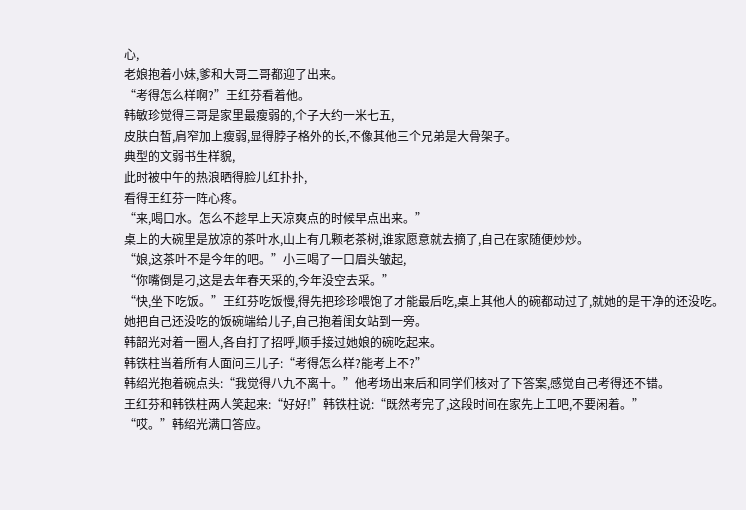心,
老娘抱着小妹,爹和大哥二哥都迎了出来。
“考得怎么样啊?”王红芬看着他。
韩敏珍觉得三哥是家里最瘦弱的,个子大约一米七五,
皮肤白皙,肩窄加上瘦弱,显得脖子格外的长,不像其他三个兄弟是大骨架子。
典型的文弱书生样貌,
此时被中午的热浪晒得脸儿红扑扑,
看得王红芬一阵心疼。
“来,喝口水。怎么不趁早上天凉爽点的时候早点出来。”
桌上的大碗里是放凉的茶叶水,山上有几颗老茶树,谁家愿意就去摘了,自己在家随便炒炒。
“娘,这茶叶不是今年的吧。”小三喝了一口眉头皱起,
“你嘴倒是刁,这是去年春天采的,今年没空去采。”
“快,坐下吃饭。”王红芬吃饭慢,得先把珍珍喂饱了才能最后吃,桌上其他人的碗都动过了,就她的是干净的还没吃。
她把自己还没吃的饭碗端给儿子,自己抱着闺女站到一旁。
韩韶光对着一圈人,各自打了招呼,顺手接过她娘的碗吃起来。
韩铁柱当着所有人面问三儿子:“考得怎么样?能考上不?”
韩绍光抱着碗点头:“我觉得八九不离十。”他考场出来后和同学们核对了下答案,感觉自己考得还不错。
王红芬和韩铁柱两人笑起来:“好好!”韩铁柱说:“既然考完了,这段时间在家先上工吧,不要闲着。”
“哎。”韩绍光满口答应。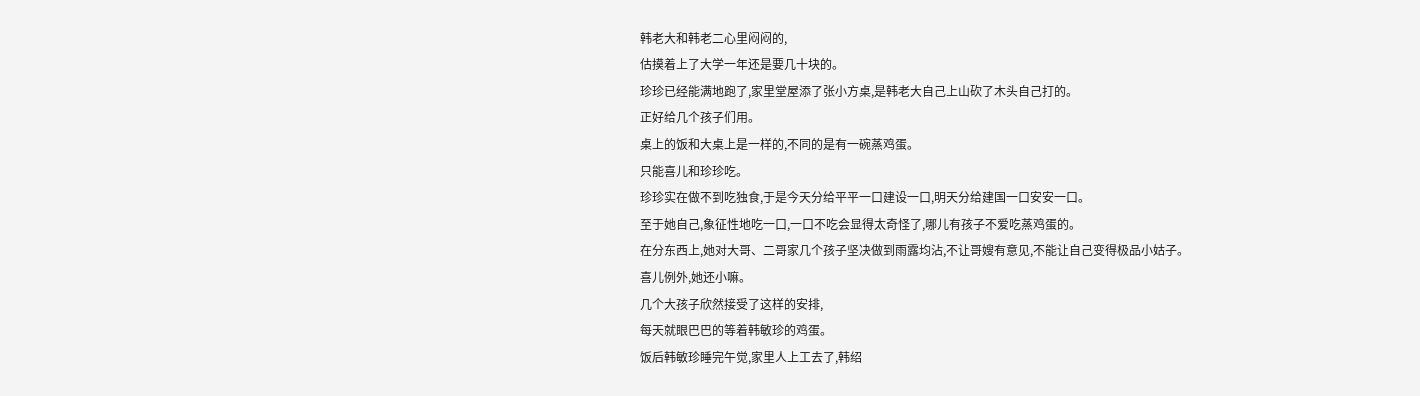韩老大和韩老二心里闷闷的,
估摸着上了大学一年还是要几十块的。
珍珍已经能满地跑了,家里堂屋添了张小方桌,是韩老大自己上山砍了木头自己打的。
正好给几个孩子们用。
桌上的饭和大桌上是一样的,不同的是有一碗蒸鸡蛋。
只能喜儿和珍珍吃。
珍珍实在做不到吃独食,于是今天分给平平一口建设一口,明天分给建国一口安安一口。
至于她自己,象征性地吃一口,一口不吃会显得太奇怪了,哪儿有孩子不爱吃蒸鸡蛋的。
在分东西上,她对大哥、二哥家几个孩子坚决做到雨露均沾,不让哥嫂有意见,不能让自己变得极品小姑子。
喜儿例外,她还小嘛。
几个大孩子欣然接受了这样的安排,
每天就眼巴巴的等着韩敏珍的鸡蛋。
饭后韩敏珍睡完午觉,家里人上工去了,韩绍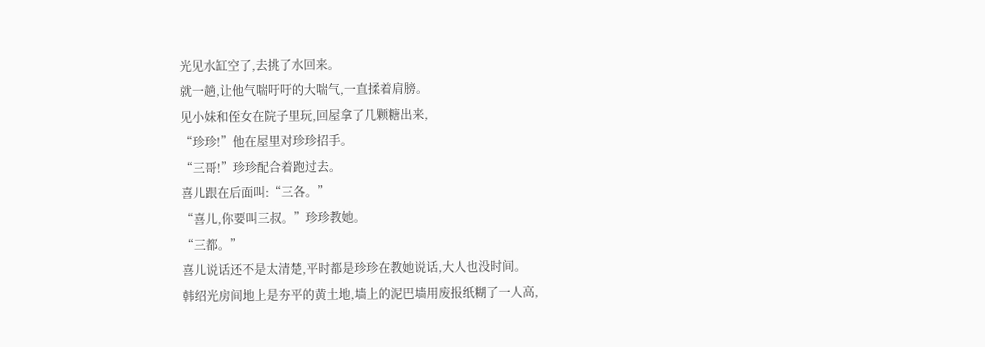光见水缸空了,去挑了水回来。
就一趟,让他气喘吁吁的大喘气,一直揉着肩膀。
见小妹和侄女在院子里玩,回屋拿了几颗糖出来,
“珍珍!”他在屋里对珍珍招手。
“三哥!”珍珍配合着跑过去。
喜儿跟在后面叫:“三各。”
“喜儿,你要叫三叔。”珍珍教她。
“三都。”
喜儿说话还不是太清楚,平时都是珍珍在教她说话,大人也没时间。
韩绍光房间地上是夯平的黄土地,墙上的泥巴墙用废报纸糊了一人高,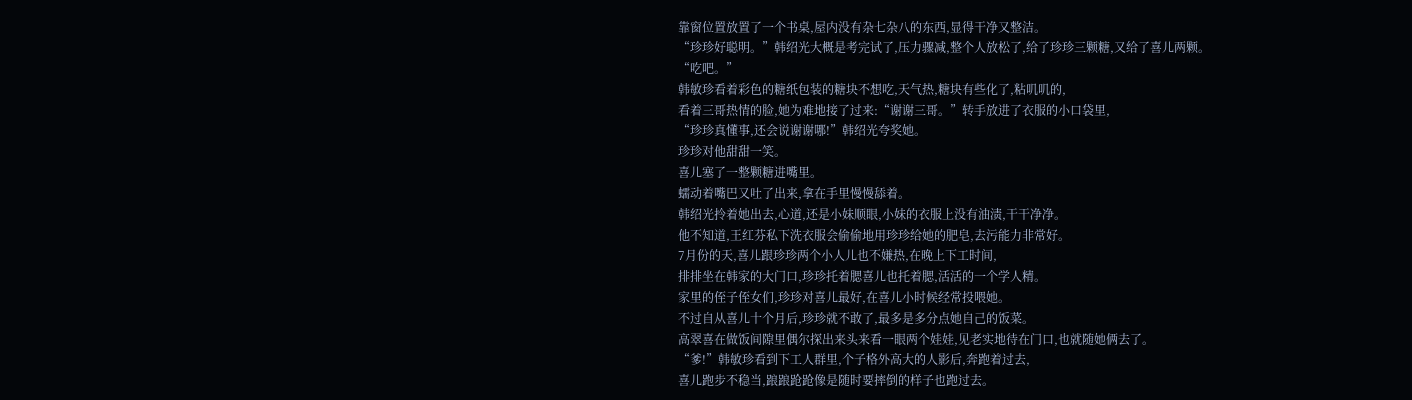靠窗位置放置了一个书桌,屋内没有杂七杂八的东西,显得干净又整洁。
“珍珍好聪明。”韩绍光大概是考完试了,压力骤减,整个人放松了,给了珍珍三颗糖,又给了喜儿两颗。
“吃吧。”
韩敏珍看着彩色的糖纸包装的糖块不想吃,天气热,糖块有些化了,粘叽叽的,
看着三哥热情的脸,她为难地接了过来:“谢谢三哥。”转手放进了衣服的小口袋里,
“珍珍真懂事,还会说谢谢哪!”韩绍光夸奖她。
珍珍对他甜甜一笑。
喜儿塞了一整颗糖进嘴里。
蠕动着嘴巴又吐了出来,拿在手里慢慢舔着。
韩绍光拎着她出去,心道,还是小妹顺眼,小妹的衣服上没有油渍,干干净净。
他不知道,王红芬私下洗衣服会偷偷地用珍珍给她的肥皂,去污能力非常好。
7月份的天,喜儿跟珍珍两个小人儿也不嫌热,在晚上下工时间,
排排坐在韩家的大门口,珍珍托着腮喜儿也托着腮,活活的一个学人精。
家里的侄子侄女们,珍珍对喜儿最好,在喜儿小时候经常投喂她。
不过自从喜儿十个月后,珍珍就不敢了,最多是多分点她自己的饭菜。
高翠喜在做饭间隙里偶尔探出来头来看一眼两个娃娃,见老实地待在门口,也就随她俩去了。
“爹!”韩敏珍看到下工人群里,个子格外高大的人影后,奔跑着过去,
喜儿跑步不稳当,踉踉跄跄像是随时要摔倒的样子也跑过去。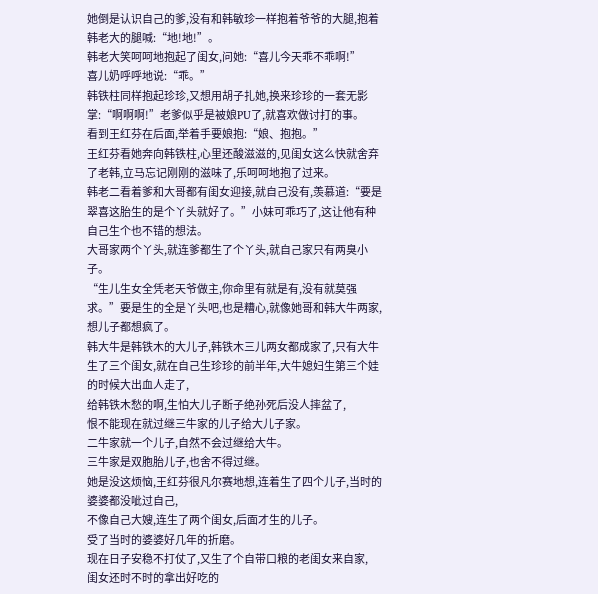她倒是认识自己的爹,没有和韩敏珍一样抱着爷爷的大腿,抱着韩老大的腿喊:“地!地!”。
韩老大笑呵呵地抱起了闺女,问她:“喜儿今天乖不乖啊!”
喜儿奶呼呼地说:“乖。”
韩铁柱同样抱起珍珍,又想用胡子扎她,换来珍珍的一套无影掌:“啊啊啊!”老爹似乎是被娘PU了,就喜欢做讨打的事。
看到王红芬在后面,举着手要娘抱:“娘、抱抱。”
王红芬看她奔向韩铁柱,心里还酸滋滋的,见闺女这么快就舍弃了老韩,立马忘记刚刚的滋味了,乐呵呵地抱了过来。
韩老二看着爹和大哥都有闺女迎接,就自己没有,羡慕道:“要是翠喜这胎生的是个丫头就好了。”小妹可乖巧了,这让他有种自己生个也不错的想法。
大哥家两个丫头,就连爹都生了个丫头,就自己家只有两臭小子。
“生儿生女全凭老天爷做主,你命里有就是有,没有就莫强求。”要是生的全是丫头吧,也是糟心,就像她哥和韩大牛两家,想儿子都想疯了。
韩大牛是韩铁木的大儿子,韩铁木三儿两女都成家了,只有大牛生了三个闺女,就在自己生珍珍的前半年,大牛媳妇生第三个娃的时候大出血人走了,
给韩铁木愁的啊,生怕大儿子断子绝孙死后没人摔盆了,
恨不能现在就过继三牛家的儿子给大儿子家。
二牛家就一个儿子,自然不会过继给大牛。
三牛家是双胞胎儿子,也舍不得过继。
她是没这烦恼,王红芬很凡尔赛地想,连着生了四个儿子,当时的婆婆都没呲过自己,
不像自己大嫂,连生了两个闺女,后面才生的儿子。
受了当时的婆婆好几年的折磨。
现在日子安稳不打仗了,又生了个自带口粮的老闺女来自家,
闺女还时不时的拿出好吃的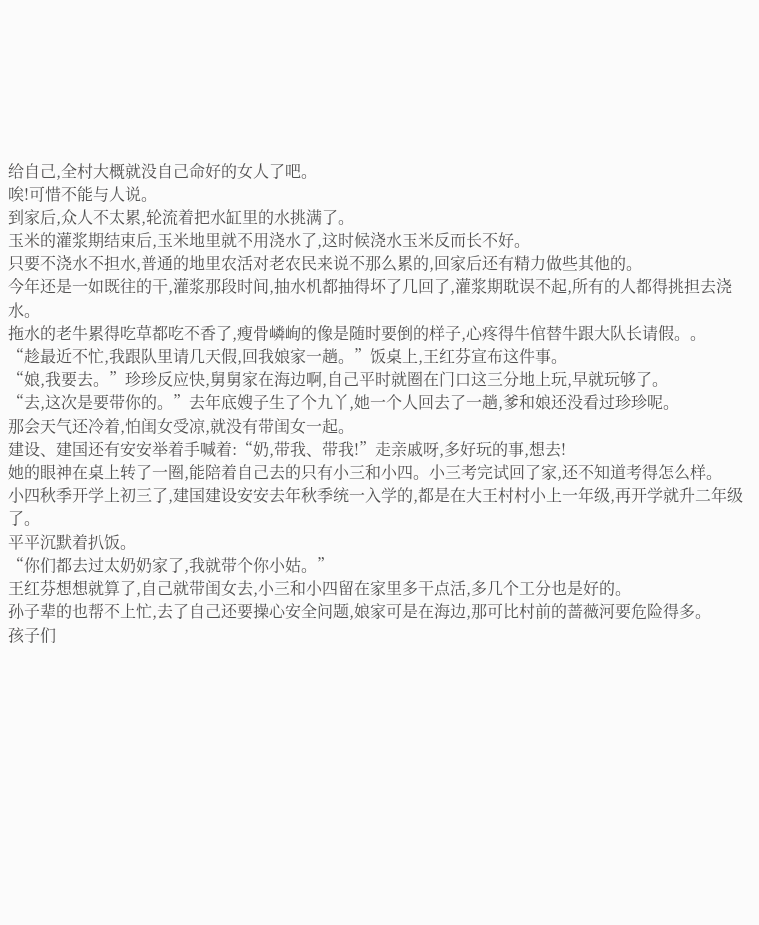给自己,全村大概就没自己命好的女人了吧。
唉!可惜不能与人说。
到家后,众人不太累,轮流着把水缸里的水挑满了。
玉米的灌浆期结束后,玉米地里就不用浇水了,这时候浇水玉米反而长不好。
只要不浇水不担水,普通的地里农活对老农民来说不那么累的,回家后还有精力做些其他的。
今年还是一如既往的干,灌浆那段时间,抽水机都抽得坏了几回了,灌浆期耽误不起,所有的人都得挑担去浇水。
拖水的老牛累得吃草都吃不香了,瘦骨嶙峋的像是随时要倒的样子,心疼得牛倌替牛跟大队长请假。。
“趁最近不忙,我跟队里请几天假,回我娘家一趟。”饭桌上,王红芬宣布这件事。
“娘,我要去。”珍珍反应快,舅舅家在海边啊,自己平时就圈在门口这三分地上玩,早就玩够了。
“去,这次是要带你的。”去年底嫂子生了个九丫,她一个人回去了一趟,爹和娘还没看过珍珍呢。
那会天气还冷着,怕闺女受凉,就没有带闺女一起。
建设、建国还有安安举着手喊着:“奶,带我、带我!”走亲戚呀,多好玩的事,想去!
她的眼神在桌上转了一圈,能陪着自己去的只有小三和小四。小三考完试回了家,还不知道考得怎么样。
小四秋季开学上初三了,建国建设安安去年秋季统一入学的,都是在大王村村小上一年级,再开学就升二年级了。
平平沉默着扒饭。
“你们都去过太奶奶家了,我就带个你小姑。”
王红芬想想就算了,自己就带闺女去,小三和小四留在家里多干点活,多几个工分也是好的。
孙子辈的也帮不上忙,去了自己还要操心安全问题,娘家可是在海边,那可比村前的蔷薇河要危险得多。
孩子们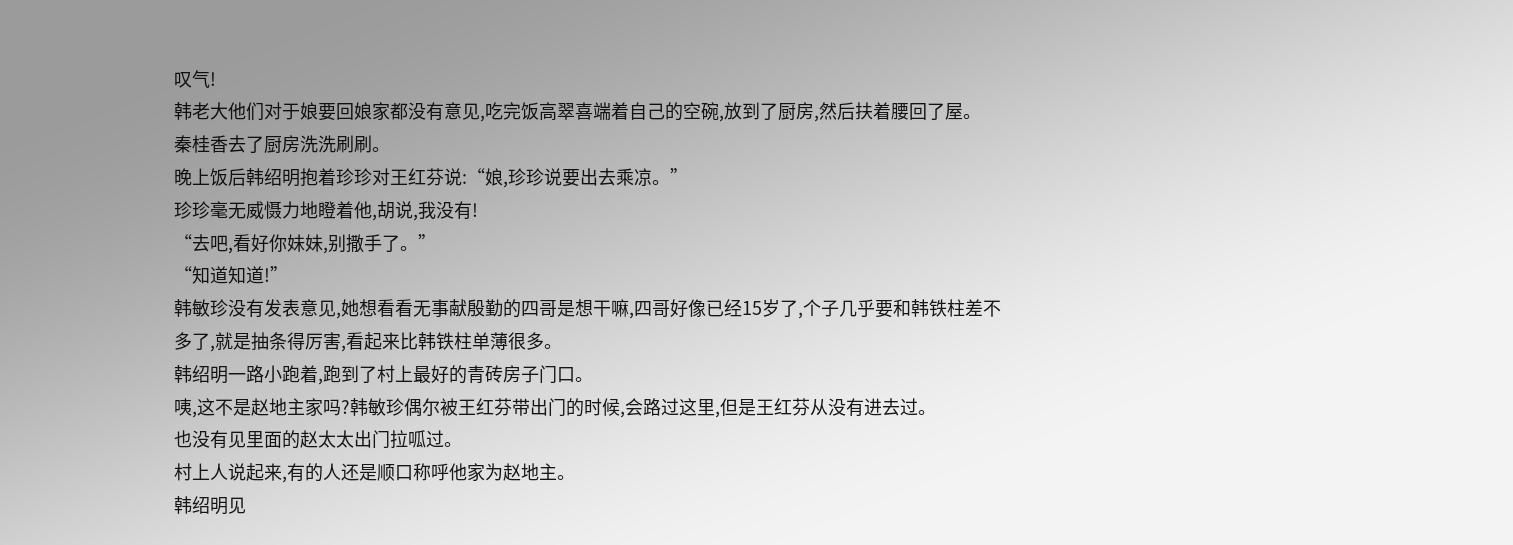叹气!
韩老大他们对于娘要回娘家都没有意见,吃完饭高翠喜端着自己的空碗,放到了厨房,然后扶着腰回了屋。
秦桂香去了厨房洗洗刷刷。
晚上饭后韩绍明抱着珍珍对王红芬说:“娘,珍珍说要出去乘凉。”
珍珍毫无威慑力地瞪着他,胡说,我没有!
“去吧,看好你妹妹,别撒手了。”
“知道知道!”
韩敏珍没有发表意见,她想看看无事献殷勤的四哥是想干嘛,四哥好像已经15岁了,个子几乎要和韩铁柱差不多了,就是抽条得厉害,看起来比韩铁柱单薄很多。
韩绍明一路小跑着,跑到了村上最好的青砖房子门口。
咦,这不是赵地主家吗?韩敏珍偶尔被王红芬带出门的时候,会路过这里,但是王红芬从没有进去过。
也没有见里面的赵太太出门拉呱过。
村上人说起来,有的人还是顺口称呼他家为赵地主。
韩绍明见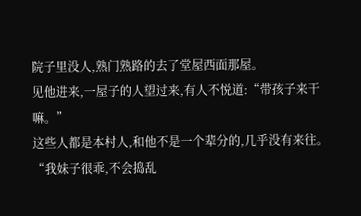院子里没人,熟门熟路的去了堂屋西面那屋。
见他进来,一屋子的人望过来,有人不悦道:“带孩子来干嘛。”
这些人都是本村人,和他不是一个辈分的,几乎没有来往。
“我妹子很乖,不会捣乱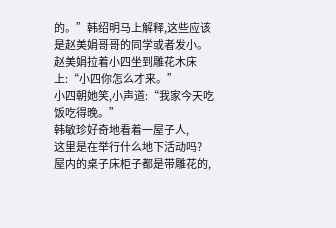的。”韩绍明马上解释,这些应该是赵美娟哥哥的同学或者发小。
赵美娟拉着小四坐到雕花木床上:“小四你怎么才来。”
小四朝她笑,小声道:“我家今天吃饭吃得晚。”
韩敏珍好奇地看着一屋子人,
这里是在举行什么地下活动吗?
屋内的桌子床柜子都是带雕花的,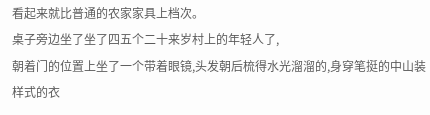看起来就比普通的农家家具上档次。
桌子旁边坐了坐了四五个二十来岁村上的年轻人了,
朝着门的位置上坐了一个带着眼镜,头发朝后梳得水光溜溜的,身穿笔挺的中山装样式的衣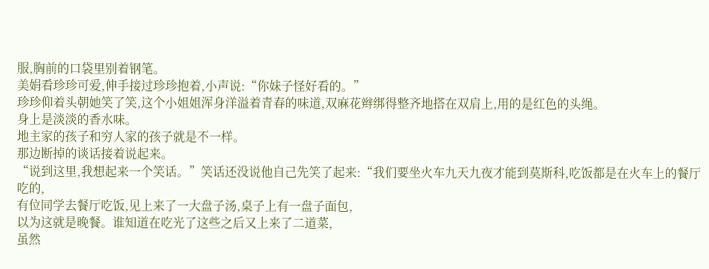服,胸前的口袋里别着钢笔。
美娟看珍珍可爱,伸手接过珍珍抱着,小声说:“你妹子怪好看的。”
珍珍仰着头朝她笑了笑,这个小姐姐浑身洋溢着青春的味道,双麻花辫绑得整齐地搭在双肩上,用的是红色的头绳。
身上是淡淡的香水味。
地主家的孩子和穷人家的孩子就是不一样。
那边断掉的谈话接着说起来。
“说到这里,我想起来一个笑话。”笑话还没说他自己先笑了起来:“我们要坐火车九天九夜才能到莫斯科,吃饭都是在火车上的餐厅吃的,
有位同学去餐厅吃饭,见上来了一大盘子汤,桌子上有一盘子面包,
以为这就是晚餐。谁知道在吃光了这些之后又上来了二道菜,
虽然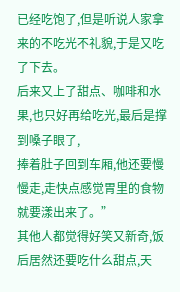已经吃饱了,但是听说人家拿来的不吃光不礼貌,于是又吃了下去。
后来又上了甜点、咖啡和水果,也只好再给吃光,最后是撑到嗓子眼了,
捧着肚子回到车厢,他还要慢慢走,走快点感觉胃里的食物就要漾出来了。”
其他人都觉得好笑又新奇,饭后居然还要吃什么甜点,天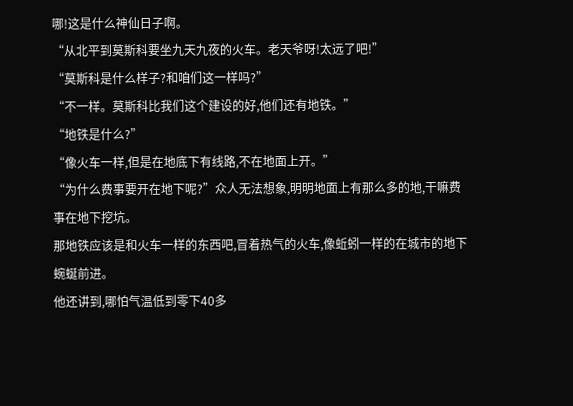哪!这是什么神仙日子啊。
“从北平到莫斯科要坐九天九夜的火车。老天爷呀!太远了吧!”
“莫斯科是什么样子?和咱们这一样吗?”
“不一样。莫斯科比我们这个建设的好,他们还有地铁。”
“地铁是什么?”
“像火车一样,但是在地底下有线路,不在地面上开。”
“为什么费事要开在地下呢?”众人无法想象,明明地面上有那么多的地,干嘛费事在地下挖坑。
那地铁应该是和火车一样的东西吧,冒着热气的火车,像蚯蚓一样的在城市的地下蜿蜒前进。
他还讲到,哪怕气温低到零下40多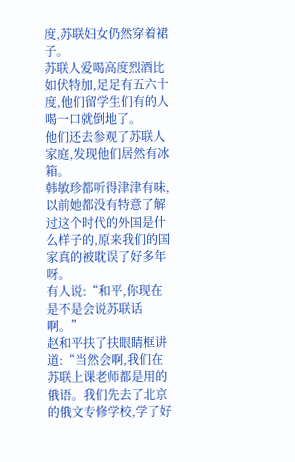度,苏联妇女仍然穿着裙子。
苏联人爱喝高度烈酒比如伏特加,足足有五六十度,他们留学生们有的人喝一口就倒地了。
他们还去参观了苏联人家庭,发现他们居然有冰箱。
韩敏珍都听得津津有味,以前她都没有特意了解过这个时代的外国是什么样子的,原来我们的国家真的被耽误了好多年呀。
有人说:“和平,你现在是不是会说苏联话啊。”
赵和平扶了扶眼睛框讲道:“当然会啊,我们在苏联上课老师都是用的俄语。我们先去了北京的俄文专修学校,学了好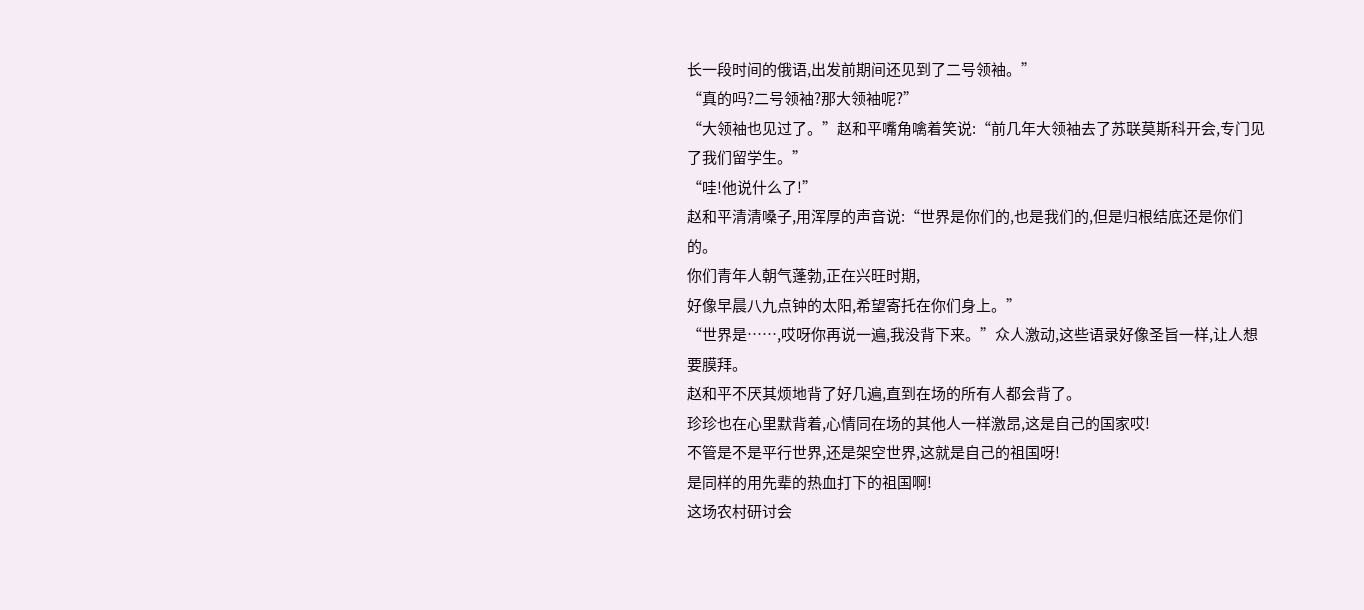长一段时间的俄语,出发前期间还见到了二号领袖。”
“真的吗?二号领袖?那大领袖呢?”
“大领袖也见过了。”赵和平嘴角噙着笑说:“前几年大领袖去了苏联莫斯科开会,专门见了我们留学生。”
“哇!他说什么了!”
赵和平清清嗓子,用浑厚的声音说:“世界是你们的,也是我们的,但是归根结底还是你们的。
你们青年人朝气蓬勃,正在兴旺时期,
好像早晨八九点钟的太阳,希望寄托在你们身上。”
“世界是……,哎呀你再说一遍,我没背下来。”众人激动,这些语录好像圣旨一样,让人想要膜拜。
赵和平不厌其烦地背了好几遍,直到在场的所有人都会背了。
珍珍也在心里默背着,心情同在场的其他人一样激昂,这是自己的国家哎!
不管是不是平行世界,还是架空世界,这就是自己的祖国呀!
是同样的用先辈的热血打下的祖国啊!
这场农村研讨会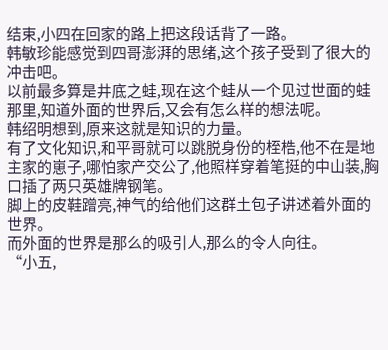结束,小四在回家的路上把这段话背了一路。
韩敏珍能感觉到四哥澎湃的思绪,这个孩子受到了很大的冲击吧。
以前最多算是井底之蛙,现在这个蛙从一个见过世面的蛙那里,知道外面的世界后,又会有怎么样的想法呢。
韩绍明想到,原来这就是知识的力量。
有了文化知识,和平哥就可以跳脱身份的桎梏,他不在是地主家的崽子,哪怕家产交公了,他照样穿着笔挺的中山装,胸口插了两只英雄牌钢笔。
脚上的皮鞋蹭亮,神气的给他们这群土包子讲述着外面的世界。
而外面的世界是那么的吸引人,那么的令人向往。
“小五,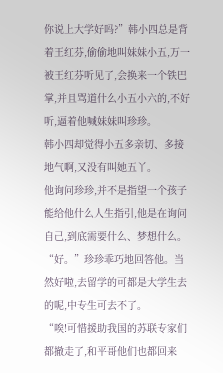你说上大学好吗?”韩小四总是背着王红芬,偷偷地叫妹妹小五,万一被王红芬听见了,会换来一个铁巴掌,并且骂道什么小五小六的,不好听,逼着他喊妹妹叫珍珍。
韩小四却觉得小五多亲切、多接地气啊,又没有叫她五丫。
他询问珍珍,并不是指望一个孩子能给他什么人生指引,他是在询问自己,到底需要什么、梦想什么。
“好。”珍珍乖巧地回答他。当然好啦,去留学的可都是大学生去的呢,中专生可去不了。
“唉!可惜援助我国的苏联专家们都撤走了,和平哥他们也都回来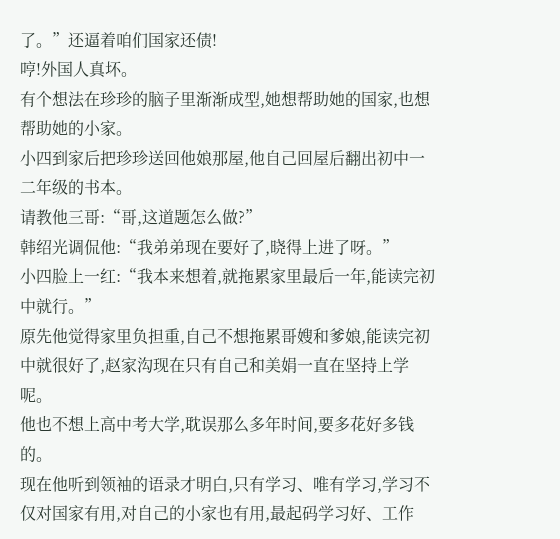了。”还逼着咱们国家还债!
哼!外国人真坏。
有个想法在珍珍的脑子里渐渐成型,她想帮助她的国家,也想帮助她的小家。
小四到家后把珍珍送回他娘那屋,他自己回屋后翻出初中一二年级的书本。
请教他三哥:“哥,这道题怎么做?”
韩绍光调侃他:“我弟弟现在要好了,晓得上进了呀。”
小四脸上一红:“我本来想着,就拖累家里最后一年,能读完初中就行。”
原先他觉得家里负担重,自己不想拖累哥嫂和爹娘,能读完初中就很好了,赵家沟现在只有自己和美娟一直在坚持上学呢。
他也不想上高中考大学,耽误那么多年时间,要多花好多钱的。
现在他听到领袖的语录才明白,只有学习、唯有学习,学习不仅对国家有用,对自己的小家也有用,最起码学习好、工作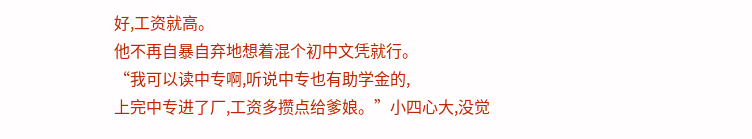好,工资就高。
他不再自暴自弃地想着混个初中文凭就行。
“我可以读中专啊,听说中专也有助学金的,
上完中专进了厂,工资多攒点给爹娘。”小四心大,没觉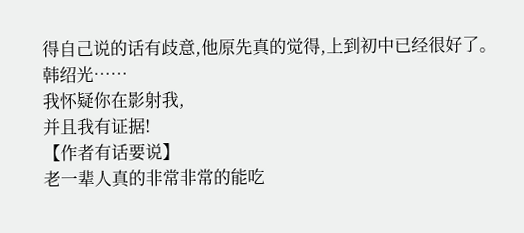得自己说的话有歧意,他原先真的觉得,上到初中已经很好了。
韩绍光……
我怀疑你在影射我,
并且我有证据!
【作者有话要说】
老一辈人真的非常非常的能吃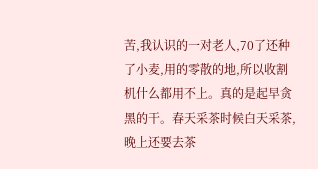苦,我认识的一对老人,70了还种了小麦,用的零散的地,所以收割机什么都用不上。真的是起早贪黑的干。春天采茶时候白天采茶,晚上还要去茶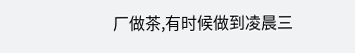厂做茶,有时候做到凌晨三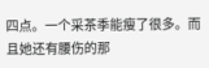四点。一个采茶季能瘦了很多。而且她还有腰伤的那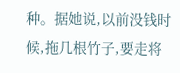种。据她说,以前没钱时候,拖几根竹子,要走将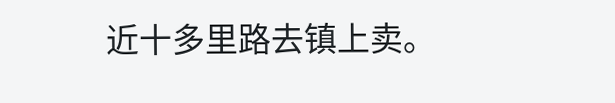近十多里路去镇上卖。